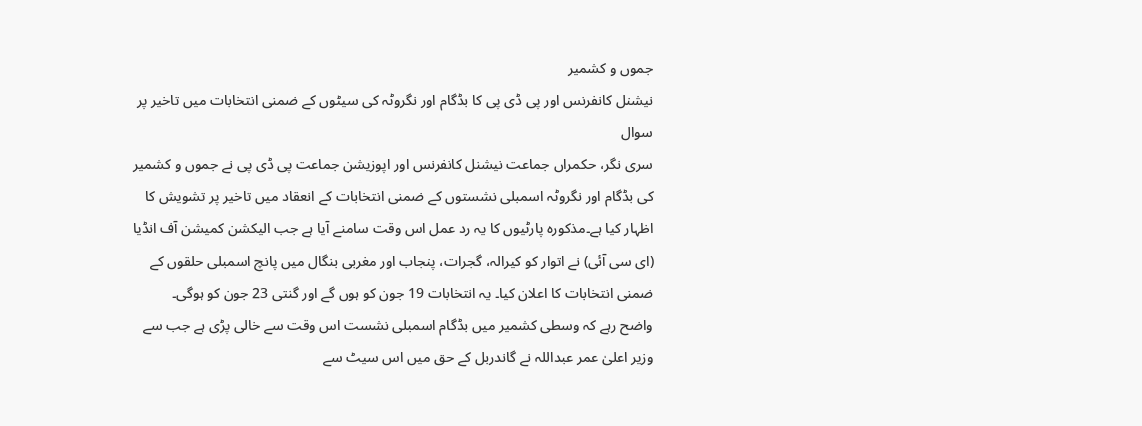جموں و کشمیر
نیشنل کانفرنس اور پی ڈی پی کا بڈگام اور نگروٹہ کی سیٹوں کے ضمنی انتخابات میں تاخیر پر سوال
سری نگر، حکمراں جماعت نیشنل کانفرنس اور اپوزیشن جماعت پی ڈی پی نے جموں و کشمیر کی بڈگام اور نگروٹہ اسمبلی نشستوں کے ضمنی انتخابات کے انعقاد میں تاخیر پر تشویش کا اظہار کیا ہے۔مذکورہ پارٹیوں کا یہ رد عمل اس وقت سامنے آیا ہے جب الیکشن کمیشن آف انڈیا (ای سی آئی) نے اتوار کو کیرالہ، گجرات، پنجاب اور مغربی بنگال میں پانچ اسمبلی حلقوں کے ضمنی انتخابات کا اعلان کیا۔ یہ انتخابات 19 جون کو ہوں گے اور گنتی 23 جون کو ہوگی۔
واضح رہے کہ وسطی کشمیر میں بڈگام اسمبلی نشست اس وقت سے خالی پڑی ہے جب سے وزیر اعلیٰ عمر عبداللہ نے گاندربل کے حق میں اس سیٹ سے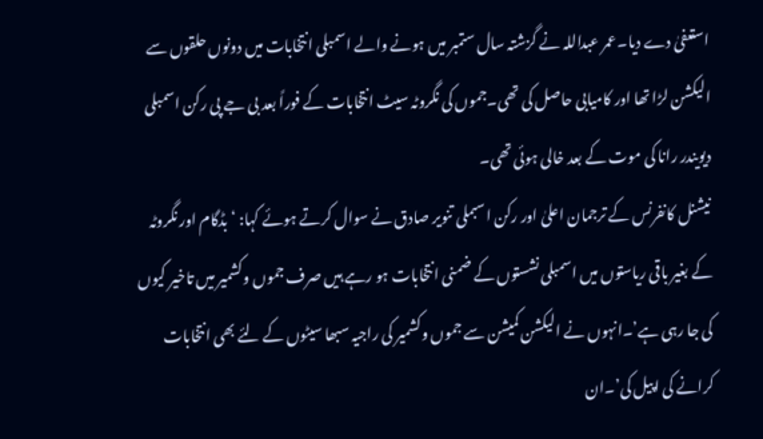استعفیٰ دے دیا۔عمر عبداللہ نے گزشتہ سال ستمبر میں ہونے والے اسمبلی انتخابات میں دونوں حلقوں سے الیکشن لڑا تھا اور کامیابی حاصل کی تھی۔جموں کی نگروٹہ سیٹ انتخابات کے فوراً بعد بی جے پی رکن اسمبلی دیویندر رانا کی موت کے بعد خالی ہوئی تھی۔
نیشنل کانفرنس کے ترجمان اعلیٰ اور رکن اسبملی تنویر صادق نے سوال کرتے ہوئے کہا: ‘بڈگام اور نگروٹہ کے بغیر باقی ریاستوں میں اسمبلی نشستوں کے ضمنی انتخابات ہو رہے ہیں صرف جموں وکشمیر میں تاخیر کیوں کی جا رہی ہے’۔انہوں نے الیکشن کمیشن سے جموں وکشمیر کی راجیہ سبھا سیٹوں کے لئے بھی انتخابات کرانے کی اپیل کی’۔ان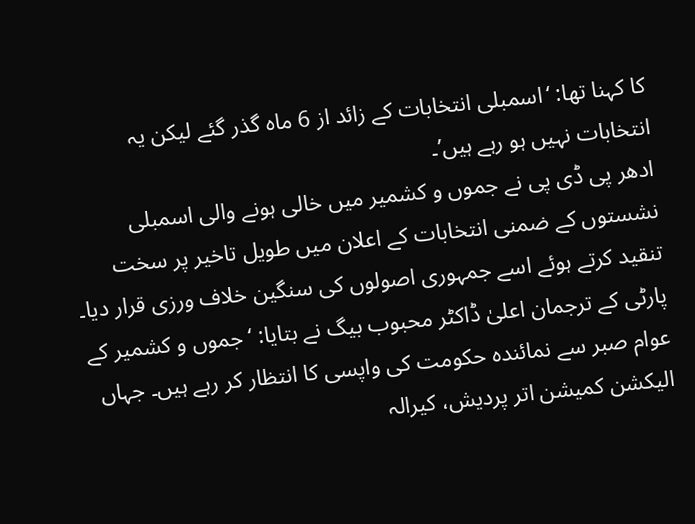کا کہنا تھا: ‘اسمبلی انتخابات کے زائد از 6 ماہ گذر گئے لیکن یہ انتخابات نہیں ہو رہے ہیں’۔
ادھر پی ڈی پی نے جموں و کشمیر میں خالی ہونے والی اسمبلی نشستوں کے ضمنی انتخابات کے اعلان میں طویل تاخیر پر سخت تنقید کرتے ہوئے اسے جمہوری اصولوں کی سنگین خلاف ورزی قرار دیا۔
پارٹی کے ترجمان اعلیٰ ڈاکٹر محبوب بیگ نے بتایا: ‘ جموں و کشمیر کے عوام صبر سے نمائندہ حکومت کی واپسی کا انتظار کر رہے ہیں۔ جہاں الیکشن کمیشن اتر پردیش، کیرالہ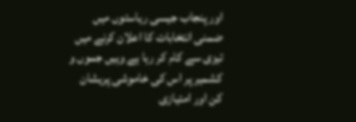اور پنجاب جیسی ریاستوں میں ضمنی انتخابات کا اعلان کرنے میں تیزی سے کام کر رہا ہے وہیں جموں و کشمیر پر اس کی خاموشی پریشان کن اور امتیازی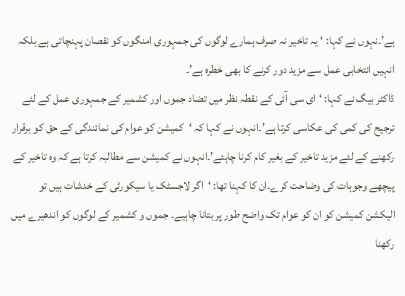ہے’۔نہوں نے کہا: ‘ یہ تاخیر نہ صرف ہمارے لوگوں کی جمہوری امنگوں کو نقصان پہنچاتی ہے بلکہ انہیں انتخابی عمل سے مزید دور کرنے کا بھی خطرہ ہے’۔
ڈاکٹر بیگ نے کہا: ‘ای سی آئی کے نقطہ نظر میں تضاد جموں اور کشمیر کے جمہوری عمل کے لئے ترجیح کی کمی کی عکاسی کرتا ہے’۔انہوں نے کہا کہ ‘کمیشن کو عوام کی نمائندگی کے حق کو برقرار رکھنے کے لئے مزید تاخیر کے بغیر کام کرنا چاہئے’۔انہوں نے کمیشن سے مطالبہ کرتا ہے کہ وہ تاخیر کے پیچھے وجوہات کی وضاحت کرے۔ان کا کہنا تھا: ‘اگر لاجسٹک یا سیکورٹی کے خدشات ہیں تو الیکشن کمیشن کو ان کو عوام تک واضح طور پر بتانا چاہیے۔ جموں و کشمیر کے لوگوں کو اندھیرے میں رکھنا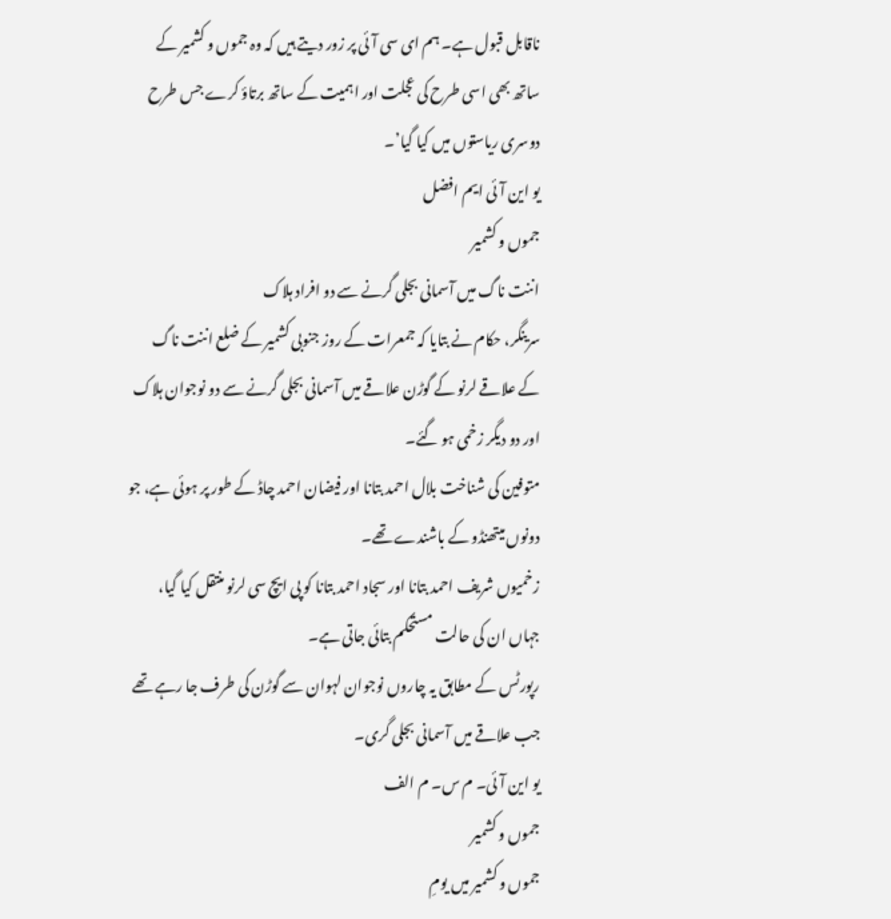ناقابل قبول ہے۔ ہم ای سی آئی پر زور دیتے ہیں کہ وہ جموں و کشمیر کے ساتھ بھی اسی طرح کی عجلت اور اہمیت کے ساتھ برتاؤ کرے جس طرح دوسری ریاستوں میں کیا گیا’۔
یو این آئی ایم افضل
جموں و کشمیر
اننت ناگ میں آسمانی بجلی گرنے سے دو افراد ہلاک
سرینگر، حکام نے بتایا کہ جمعرات کے روز جنوبی کشمیر کے ضلع اننت ناگ کے علاقے لرنو کے گوڑن علاقے میں آسمانی بجلی گرنے سے دو نوجوان ہلاک اور دو دیگر زخمی ہو گئے۔
متوفین کی شناخت بلال احمد بتانا اور فیضان احمد چاڈ کے طور پر ہوئی ہے، جو دونوں میتھنڈو کے باشندے تھے۔
زخمیوں شریف احمد بتانا اور سجاد احمد بتانا کو پی ایچ سی لرنو منتقل کیا گیا، جہاں ان کی حالت مستحکم بتائی جاتی ہے۔
رپورٹس کے مطابق یہ چاروں نوجوان لہوان سے گوڑن کی طرف جا رہے تھے جب علاقے میں آسمانی بجلی گری۔
یو این آئی۔ م س۔ م الف
جموں و کشمیر
جموں و کشمیر میں یومِ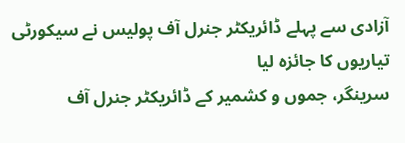آزادی سے پہلے ڈائریکٹر جنرل آف پولیس نے سیکورٹی تیاریوں کا جائزہ لیا
سرینگر، جموں و کشمیر کے ڈائریکٹر جنرل آف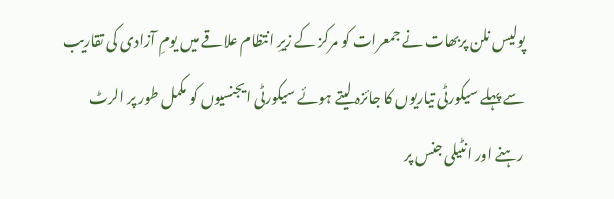پولیس نلن پربھات نے جمعرات کو مرکز کے زیرِ انتظام علاقے میں یومِ آزادی کی تقاریب سے پہلے سیکورٹی تیاریوں کا جائزہ لیتے ہوئے سیکورٹی ایجنسیوں کو مکمل طور پر الرٹ رہنے اور انٹیلی جنس پر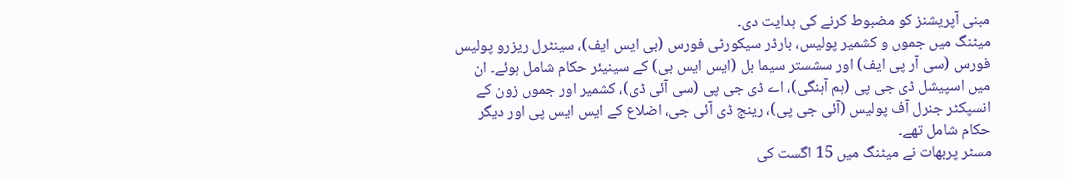مبنی آپریشنز کو مضبوط کرنے کی ہدایت دی۔
میٹنگ میں جموں و کشمیر پولیس، بارڈر سیکورٹی فورس (بی ایس ایف)، سینٹرل ریزرو پولیس فورس (سی آر پی ایف) اور سشستر سیما بل (ایس ایس بی) کے سینیئر حکام شامل ہوئے۔ ان میں اسپیشل ڈی جی پی (ہم آہنگی)، اے ڈی جی پی (سی آئی ڈی)، کشمیر اور جموں زون کے انسپکٹر جنرل آف پولیس (آئی جی پی)، رینج ڈی آئی جی، اضلاع کے ایس ایس پی اور دیگر حکام شامل تھے۔
مسٹر پربھات نے میٹنگ میں 15 اگست کی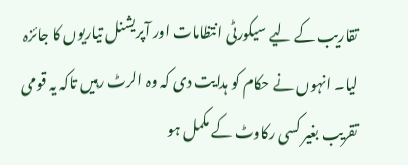تقاریب کے لیے سیکورٹی انتظامات اور آپریشنل تیاریوں کا جائزہ لیا۔ انہوں نے حکام کو ہدایت دی کہ وہ الرٹ رہیں تاکہ یہ قومی تقریب بغیر کسی رکاوٹ کے مکمل ہو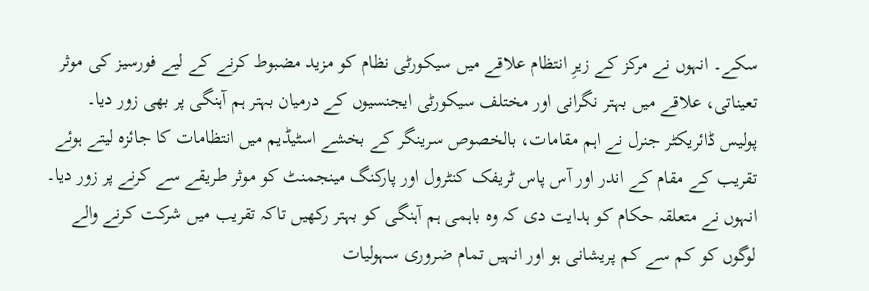سکے۔ انہوں نے مرکز کے زیرِ انتظام علاقے میں سیکورٹی نظام کو مزید مضبوط کرنے کے لیے فورسیز کی موثر تعیناتی، علاقے میں بہتر نگرانی اور مختلف سیکورٹی ایجنسیوں کے درمیان بہتر ہم آہنگی پر بھی زور دیا۔
پولیس ڈائریکٹر جنرل نے اہم مقامات، بالخصوص سرینگر کے بخشے اسٹیڈیم میں انتظامات کا جائزہ لیتے ہوئے تقریب کے مقام کے اندر اور آس پاس ٹریفک کنٹرول اور پارکنگ مینجمنٹ کو موثر طریقے سے کرنے پر زور دیا۔ انہوں نے متعلقہ حکام کو ہدایت دی کہ وہ باہمی ہم آہنگی کو بہتر رکھیں تاکہ تقریب میں شرکت کرنے والے لوگوں کو کم سے کم پریشانی ہو اور انہیں تمام ضروری سہولیات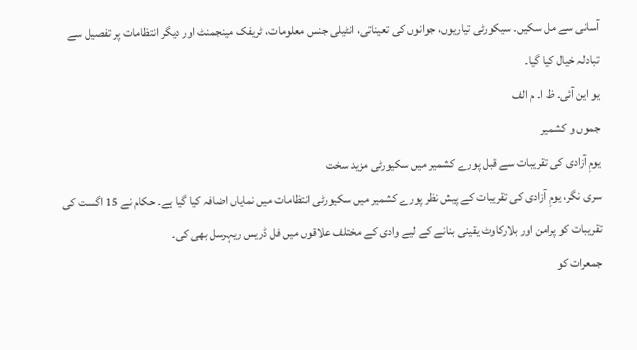آسانی سے مل سکیں۔ سیکورٹی تیاریوں، جوانوں کی تعیناتی، انٹیلی جنس معلومات، ٹریفک مینجمنٹ اور دیگر انتظامات پر تفصیل سے تبادلہ خیال کیا گیا۔
یو این آئی۔ ظ ا۔ م الف
جموں و کشمیر
یومِ آزادی کی تقریبات سے قبل پورے کشمیر میں سکیورٹی مزید سخت
سری نگر، یومِ آزادی کی تقریبات کے پیش نظر پورے کشمیر میں سکیورٹی انتظامات میں نمایاں اضافہ کیا گیا ہے۔ حکام نے 15 اگست کی تقریبات کو پرامن اور بلارکاوٹ یقینی بنانے کے لیے وادی کے مختلف علاقوں میں فل ڈریس ریہرسل بھی کی۔
جمعرات کو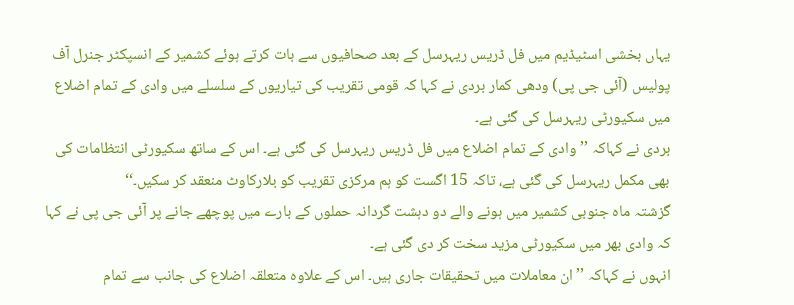یہاں بخشی اسٹیڈیم میں فل ڈریس ریہرسل کے بعد صحافیوں سے بات کرتے ہوئے کشمیر کے انسپکٹر جنرل آف پولیس (آئی جی پی) ودھی کمار بردی نے کہا کہ قومی تقریب کی تیاریوں کے سلسلے میں وادی کے تمام اضلاع میں سکیورٹی ریہرسل کی گئی ہے۔
بردی نے کہاکہ ’’وادی کے تمام اضلاع میں فل ڈریس ریہرسل کی گئی ہے۔ اس کے ساتھ سکیورٹی انتظامات کی بھی مکمل ریہرسل کی گئی ہے، تاکہ 15 اگست کو ہم مرکزی تقریب کو بلارکاوٹ منعقد کر سکیں۔‘‘
گزشتہ ماہ جنوبی کشمیر میں ہونے والے دو دہشت گردانہ حملوں کے بارے میں پوچھے جانے پر آئی جی پی نے کہا کہ وادی بھر میں سکیورٹی مزید سخت کر دی گئی ہے۔
انہوں نے کہاکہ ’’ان معاملات میں تحقیقات جاری ہیں۔ اس کے علاوہ متعلقہ اضلاع کی جانب سے تمام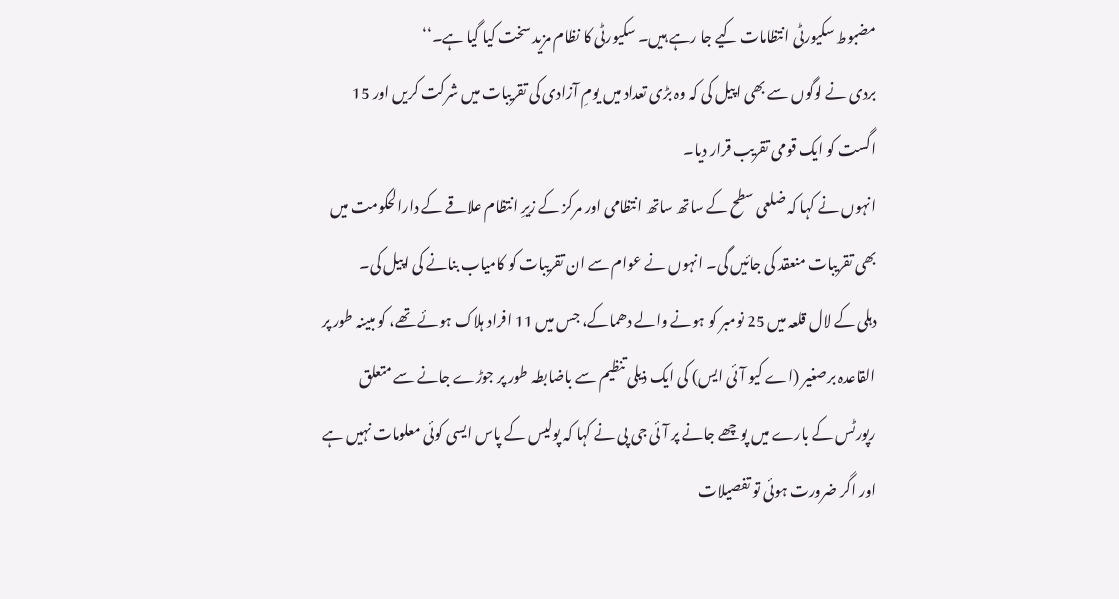مضبوط سکیورٹی انتظامات کیے جا رہے ہیں۔ سکیورٹی کا نظام مزید سخت کیا گیا ہے۔‘‘
بردی نے لوگوں سے بھی اپیل کی کہ وہ بڑی تعداد میں یومِ آزادی کی تقریبات میں شرکت کریں اور 15 اگست کو ایک قومی تقریب قرار دیا۔
انہوں نے کہا کہ ضلعی سطح کے ساتھ ساتھ انتظامی اور مرکز کے زیرِ انتظام علاقے کے دارالحکومت میں بھی تقریبات منعقد کی جائیں گی۔ انہوں نے عوام سے ان تقریبات کو کامیاب بنانے کی اپیل کی۔
دہلی کے لال قلعہ میں 25 نومبر کو ہونے والے دھماکے، جس میں 11 افراد ہلاک ہوئے تھے، کو مبینہ طور پر القاعدہ برصغیر (اے کیو آئی ایس) کی ایک ذیلی تنظیم سے باضابطہ طور پر جوڑے جانے سے متعلق رپورٹس کے بارے میں پوچھے جانے پر آئی جی پی نے کہا کہ پولیس کے پاس ایسی کوئی معلومات نہیں ہے اور اگر ضرورت ہوئی تو تفصیلات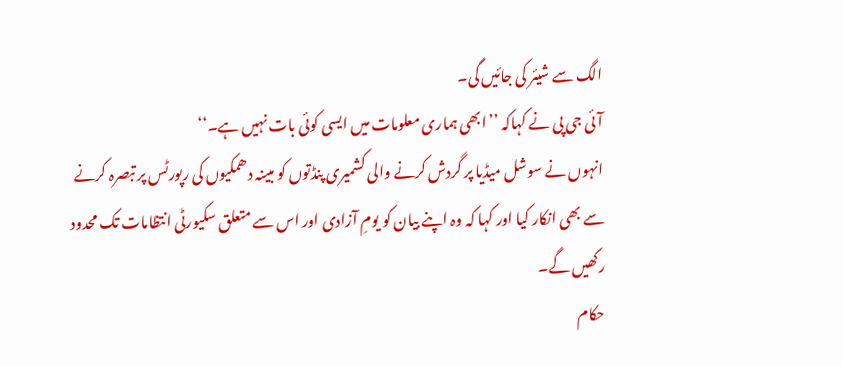الگ سے شیئر کی جائیں گی۔
آئی جی پی نے کہاکہ ’’ابھی ہماری معلومات میں ایسی کوئی بات نہیں ہے۔‘‘
انہوں نے سوشل میڈیا پر گردش کرنے والی کشمیری پنڈتوں کو مبینہ دھمکیوں کی رپورٹس پر تبصرہ کرنے سے بھی انکار کیا اور کہا کہ وہ اپنے بیان کو یومِ آزادی اور اس سے متعلق سکیورٹی انتظامات تک محدود رکھیں گے۔
حکام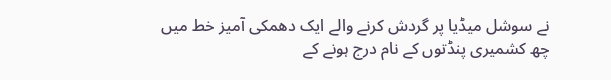نے سوشل میڈیا پر گردش کرنے والے ایک دھمکی آمیز خط میں چھ کشمیری پنڈتوں کے نام درج ہونے کے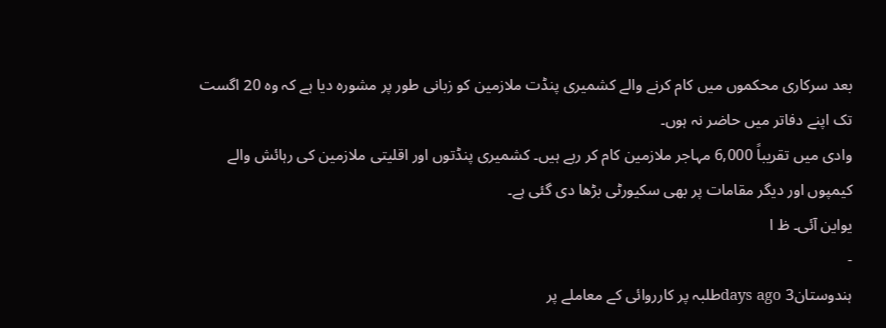بعد سرکاری محکموں میں کام کرنے والے کشمیری پنڈت ملازمین کو زبانی طور پر مشورہ دیا ہے کہ وہ 20 اگست تک اپنے دفاتر میں حاضر نہ ہوں۔
وادی میں تقریباً 6,000 مہاجر ملازمین کام کر رہے ہیں۔ کشمیری پنڈتوں اور اقلیتی ملازمین کی رہائش والے کیمپوں اور دیگر مقامات پر بھی سکیورٹی بڑھا دی گئی ہے۔
یواین آئی۔ ظ ا
-
ہندوستان3 days agoطلبہ پر کارروائی کے معاملے پر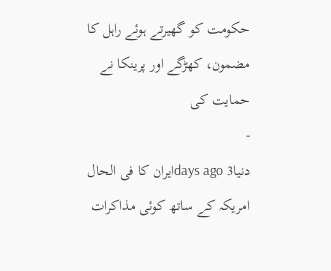حکومت کو گھیرتے ہوئے راہل کا مضمون، کھڑگے اور پرینکا نے حمایت کی
-
دنیا3 days agoایران کا فی الحال امریکہ کے ساتھ کوئی مذاکرات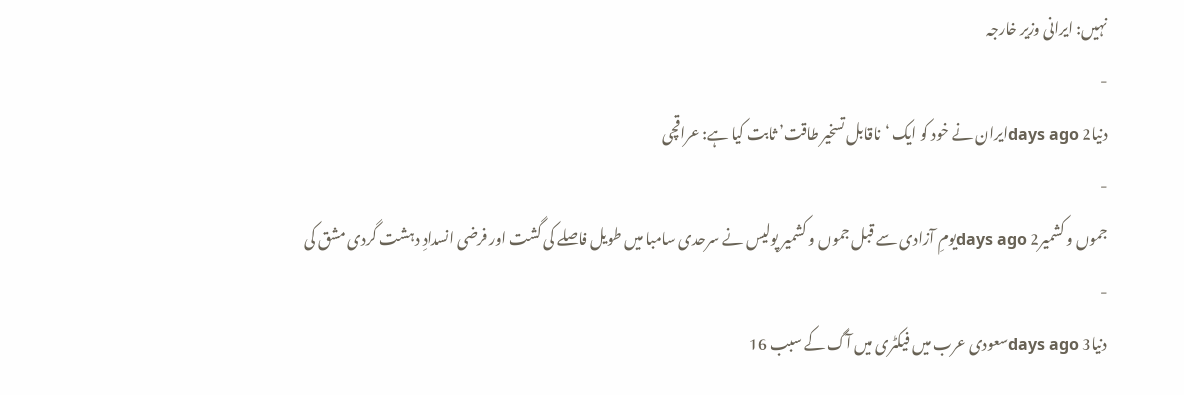نہیں: ایرانی وزیر خارجہ
-
دنیا2 days agoایران نے خود کو ایک ‘ناقابل تسخیر طاقت’ ثابت کیا ہے: عراقچی
-
جموں و کشمیر2 days agoیومِ آزادی سے قبل جموں و کشمیر پولیس نے سرحدی سامبا میں طویل فاصلے کی گشت اور فرضی انسدادِ دہشت گردی مشق کی
-
دنیا3 days agoسعودی عرب میں فیکٹری میں آگ کے سبب 16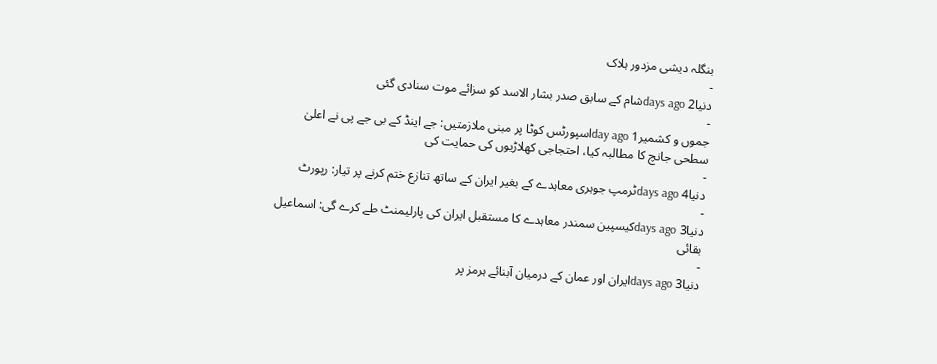بنگلہ دیشی مزدور ہلاک
-
دنیا2 days agoشام کے سابق صدر بشار الاسد کو سزائے موت سنادی گئی
-
جموں و کشمیر1 day agoاسپورٹس کوٹا پر مبنی ملازمتیں: جے اینڈ کے بی جے پی نے اعلیٰ سطحی جانچ کا مطالبہ کیا، احتجاجی کھلاڑیوں کی حمایت کی
-
دنیا4 days agoٹرمپ جوہری معاہدے کے بغیر ایران کے ساتھ تنازع ختم کرنے پر تیار: رپورٹ
-
دنیا3 days agoکیسپین سمندر معاہدے کا مستقبل ایران کی پارلیمنٹ طے کرے گی: اسماعیل بقائی
-
دنیا3 days agoایران اور عمان کے درمیان آبنائے ہرمز پر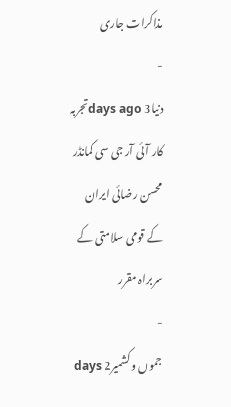مذاکرات جاری
-
دنیا3 days agoتجربہ کار آئی آر جی سی کمانڈر محسن رضائی ایران کے قومی سلامتی کے سربراہ مقرر
-
جموں و کشمیر2 days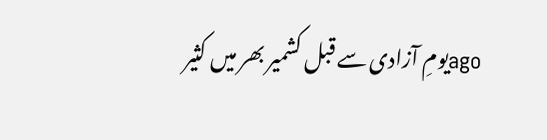agoیومِ آزادی سے قبل کشمیر بھر میں کثیر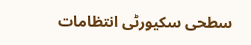سطحی سکیورٹی انتظامات